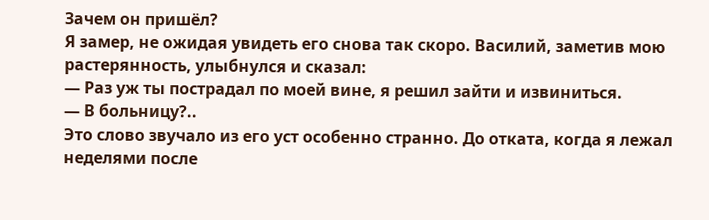Зачем он пришёл?
Я замер, не ожидая увидеть его снова так скоро. Василий, заметив мою растерянность, улыбнулся и сказал:
— Раз уж ты пострадал по моей вине, я решил зайти и извиниться.
— В больницу?..
Это слово звучало из его уст особенно странно. До отката, когда я лежал неделями после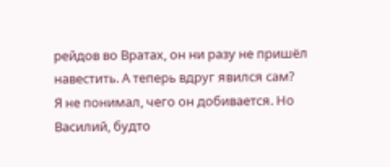рейдов во Вратах, он ни разу не пришёл навестить. А теперь вдруг явился сам?
Я не понимал, чего он добивается. Но Василий, будто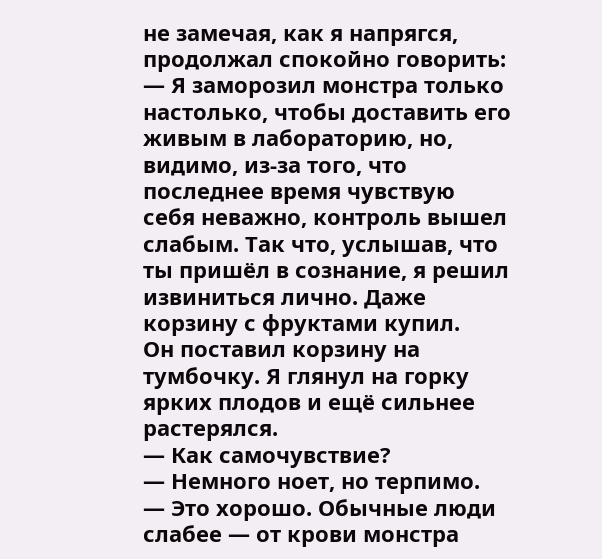не замечая, как я напрягся, продолжал спокойно говорить:
— Я заморозил монстра только настолько, чтобы доставить его живым в лабораторию, но, видимо, из-за того, что последнее время чувствую себя неважно, контроль вышел слабым. Так что, услышав, что ты пришёл в сознание, я решил извиниться лично. Даже корзину с фруктами купил.
Он поставил корзину на тумбочку. Я глянул на горку ярких плодов и ещё сильнее растерялся.
— Как самочувствие?
— Немного ноет, но терпимо.
— Это хорошо. Обычные люди слабее — от крови монстра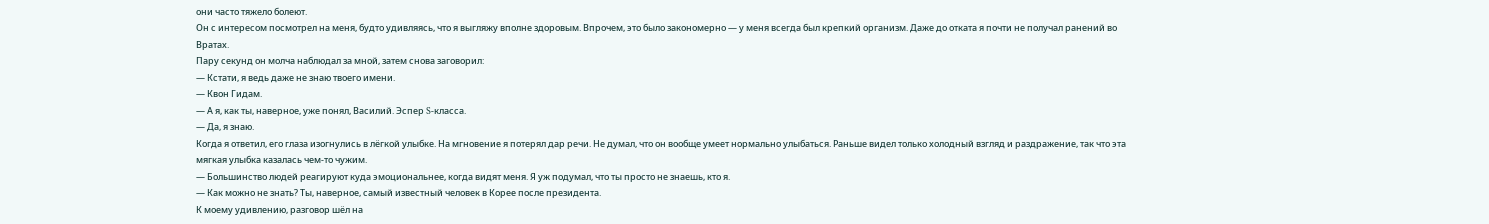они часто тяжело болеют.
Он с интересом посмотрел на меня, будто удивляясь, что я выгляжу вполне здоровым. Впрочем, это было закономерно — у меня всегда был крепкий организм. Даже до отката я почти не получал ранений во Вратах.
Пару секунд он молча наблюдал за мной, затем снова заговорил:
— Кстати, я ведь даже не знаю твоего имени.
— Квон Гидам.
— А я, как ты, наверное, уже понял, Василий. Эспер S-класса.
— Да, я знаю.
Когда я ответил, его глаза изогнулись в лёгкой улыбке. На мгновение я потерял дар речи. Не думал, что он вообще умеет нормально улыбаться. Раньше видел только холодный взгляд и раздражение, так что эта мягкая улыбка казалась чем-то чужим.
— Большинство людей реагируют куда эмоциональнее, когда видят меня. Я уж подумал, что ты просто не знаешь, кто я.
— Как можно не знать? Ты, наверное, самый известный человек в Корее после президента.
К моему удивлению, разговор шёл на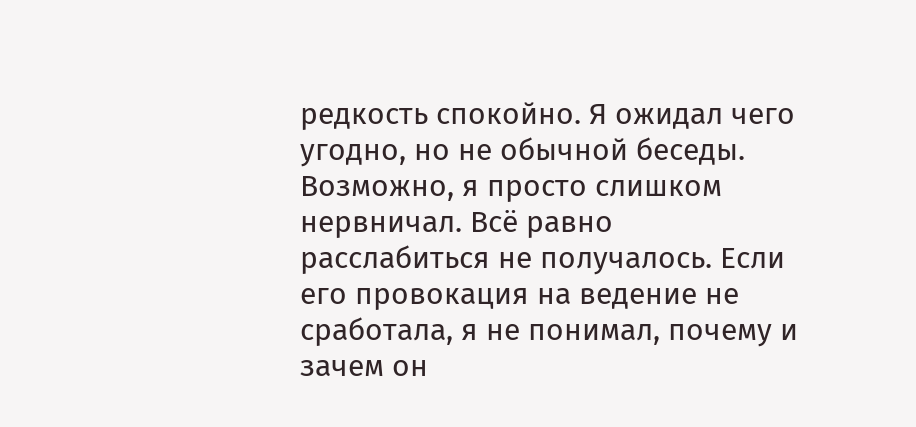редкость спокойно. Я ожидал чего угодно, но не обычной беседы. Возможно, я просто слишком нервничал. Всё равно расслабиться не получалось. Если его провокация на ведение не сработала, я не понимал, почему и зачем он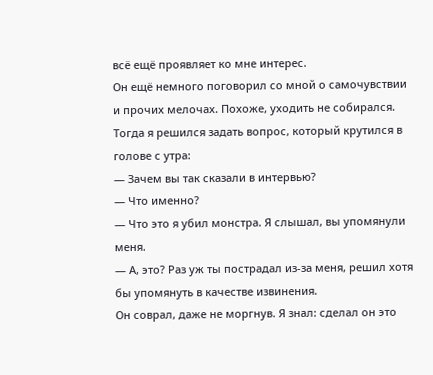всё ещё проявляет ко мне интерес.
Он ещё немного поговорил со мной о самочувствии и прочих мелочах. Похоже, уходить не собирался. Тогда я решился задать вопрос, который крутился в голове с утра:
— Зачем вы так сказали в интервью?
— Что именно?
— Что это я убил монстра. Я слышал, вы упомянули меня.
— А, это? Раз уж ты пострадал из-за меня, решил хотя бы упомянуть в качестве извинения.
Он соврал, даже не моргнув. Я знал: сделал он это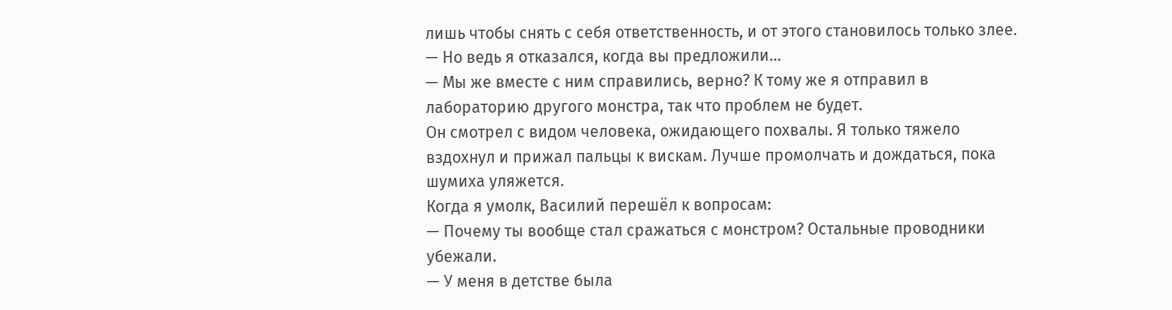лишь чтобы снять с себя ответственность, и от этого становилось только злее.
— Но ведь я отказался, когда вы предложили…
— Мы же вместе с ним справились, верно? К тому же я отправил в лабораторию другого монстра, так что проблем не будет.
Он смотрел с видом человека, ожидающего похвалы. Я только тяжело вздохнул и прижал пальцы к вискам. Лучше промолчать и дождаться, пока шумиха уляжется.
Когда я умолк, Василий перешёл к вопросам:
— Почему ты вообще стал сражаться с монстром? Остальные проводники убежали.
— У меня в детстве была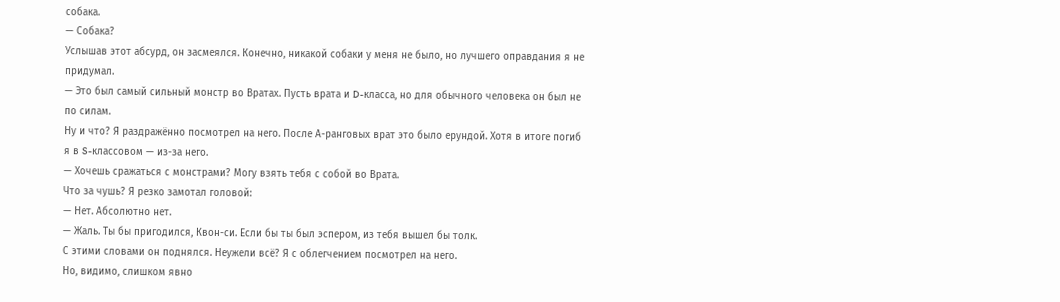собака.
— Собака?
Услышав этот абсурд, он засмеялся. Конечно, никакой собаки у меня не было, но лучшего оправдания я не придумал.
— Это был самый сильный монстр во Вратах. Пусть врата и D-класса, но для обычного человека он был не по силам.
Ну и что? Я раздражённо посмотрел на него. После А-ранговых врат это было ерундой. Хотя в итоге погиб я в S-классовом — из-за него.
— Хочешь сражаться с монстрами? Могу взять тебя с собой во Врата.
Что за чушь? Я резко замотал головой:
— Нет. Абсолютно нет.
— Жаль. Ты бы пригодился, Квон-си. Если бы ты был эспером, из тебя вышел бы толк.
С этими словами он поднялся. Неужели всё? Я с облегчением посмотрел на него.
Но, видимо, слишком явно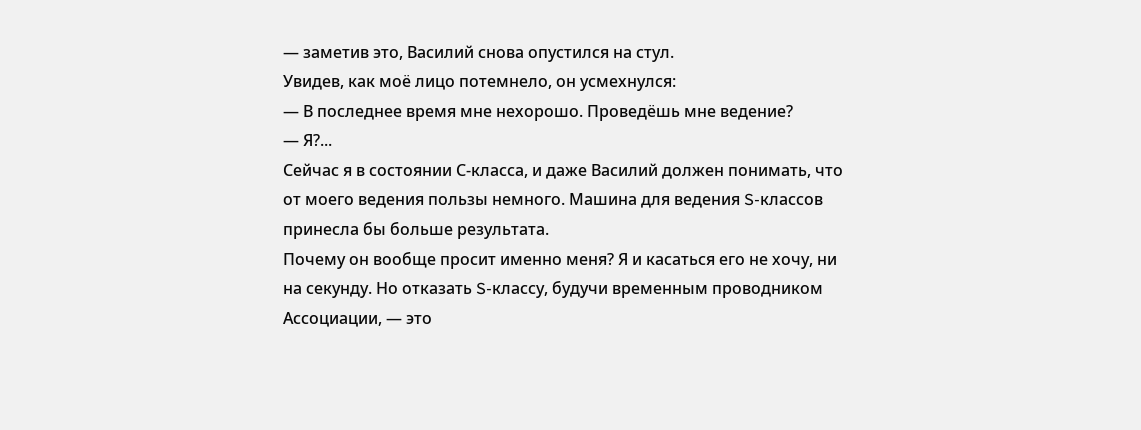— заметив это, Василий снова опустился на стул.
Увидев, как моё лицо потемнело, он усмехнулся:
— В последнее время мне нехорошо. Проведёшь мне ведение?
— Я?...
Сейчас я в состоянии С-класса, и даже Василий должен понимать, что от моего ведения пользы немного. Машина для ведения S-классов принесла бы больше результата.
Почему он вообще просит именно меня? Я и касаться его не хочу, ни на секунду. Но отказать S-классу, будучи временным проводником Ассоциации, — это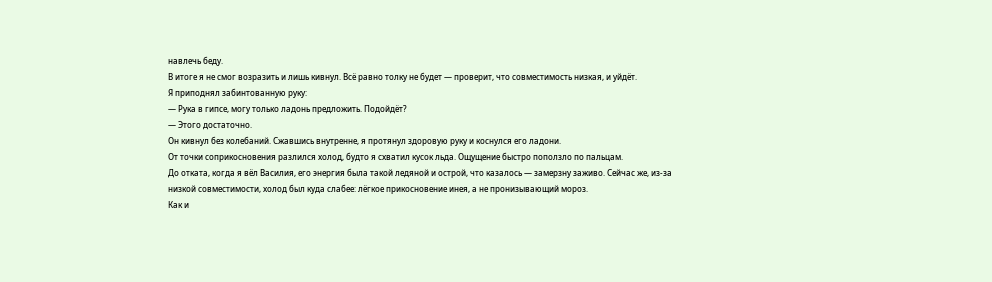навлечь беду.
В итоге я не смог возразить и лишь кивнул. Всё равно толку не будет — проверит, что совместимость низкая, и уйдёт.
Я приподнял забинтованную руку:
— Рука в гипсе, могу только ладонь предложить. Подойдёт?
— Этого достаточно.
Он кивнул без колебаний. Сжавшись внутренне, я протянул здоровую руку и коснулся его ладони.
От точки соприкосновения разлился холод, будто я схватил кусок льда. Ощущение быстро поползло по пальцам.
До отката, когда я вёл Василия, его энергия была такой ледяной и острой, что казалось — замерзну заживо. Сейчас же, из-за низкой совместимости, холод был куда слабее: лёгкое прикосновение инея, а не пронизывающий мороз.
Как и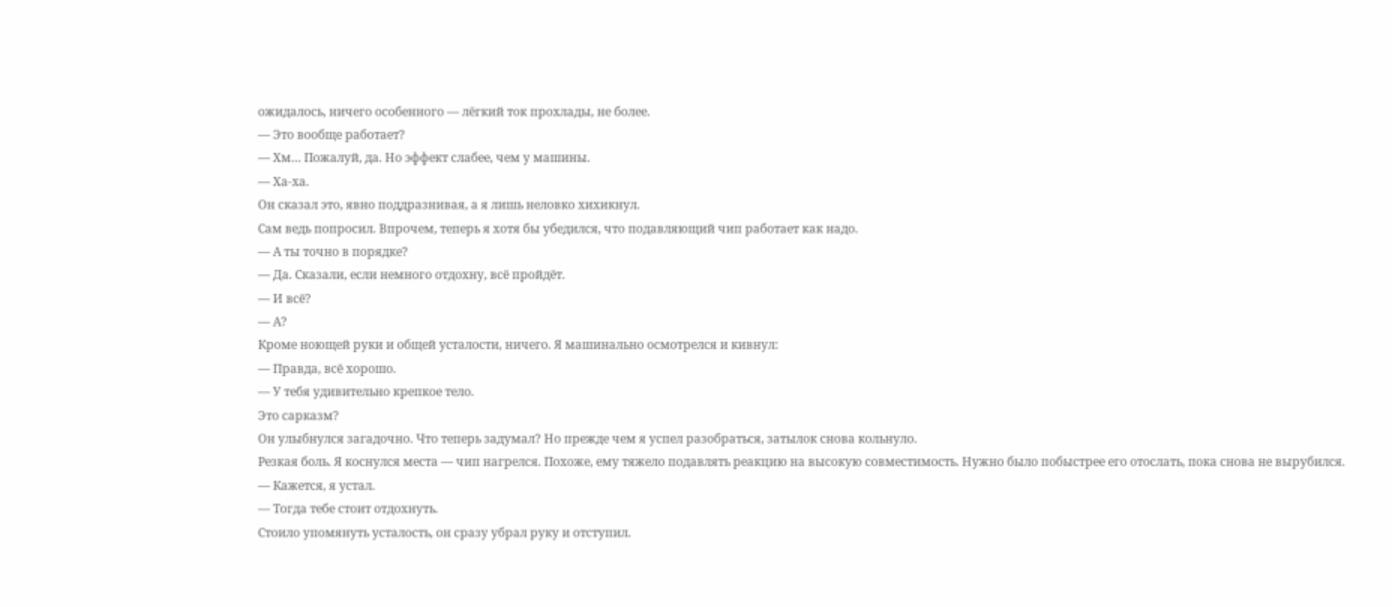ожидалось, ничего особенного — лёгкий ток прохлады, не более.
— Это вообще работает?
— Хм… Пожалуй, да. Но эффект слабее, чем у машины.
— Ха-ха.
Он сказал это, явно поддразнивая, а я лишь неловко хихикнул.
Сам ведь попросил. Впрочем, теперь я хотя бы убедился, что подавляющий чип работает как надо.
— А ты точно в порядке?
— Да. Сказали, если немного отдохну, всё пройдёт.
— И всё?
— А?
Кроме ноющей руки и общей усталости, ничего. Я машинально осмотрелся и кивнул:
— Правда, всё хорошо.
— У тебя удивительно крепкое тело.
Это сарказм?
Он улыбнулся загадочно. Что теперь задумал? Но прежде чем я успел разобраться, затылок снова кольнуло.
Резкая боль. Я коснулся места — чип нагрелся. Похоже, ему тяжело подавлять реакцию на высокую совместимость. Нужно было побыстрее его отослать, пока снова не вырубился.
— Кажется, я устал.
— Тогда тебе стоит отдохнуть.
Стоило упомянуть усталость, он сразу убрал руку и отступил.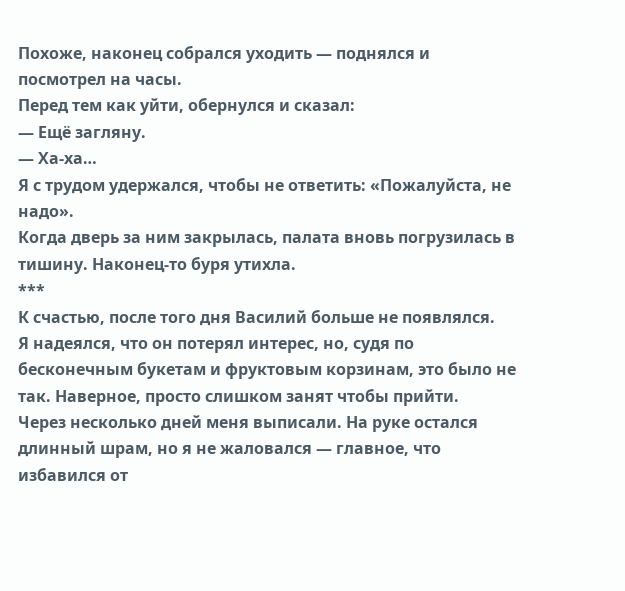Похоже, наконец собрался уходить — поднялся и посмотрел на часы.
Перед тем как уйти, обернулся и сказал:
— Ещё загляну.
— Ха-ха…
Я с трудом удержался, чтобы не ответить: «Пожалуйста, не надо».
Когда дверь за ним закрылась, палата вновь погрузилась в тишину. Наконец-то буря утихла.
***
К счастью, после того дня Василий больше не появлялся.
Я надеялся, что он потерял интерес, но, судя по бесконечным букетам и фруктовым корзинам, это было не так. Наверное, просто слишком занят чтобы прийти.
Через несколько дней меня выписали. На руке остался длинный шрам, но я не жаловался — главное, что избавился от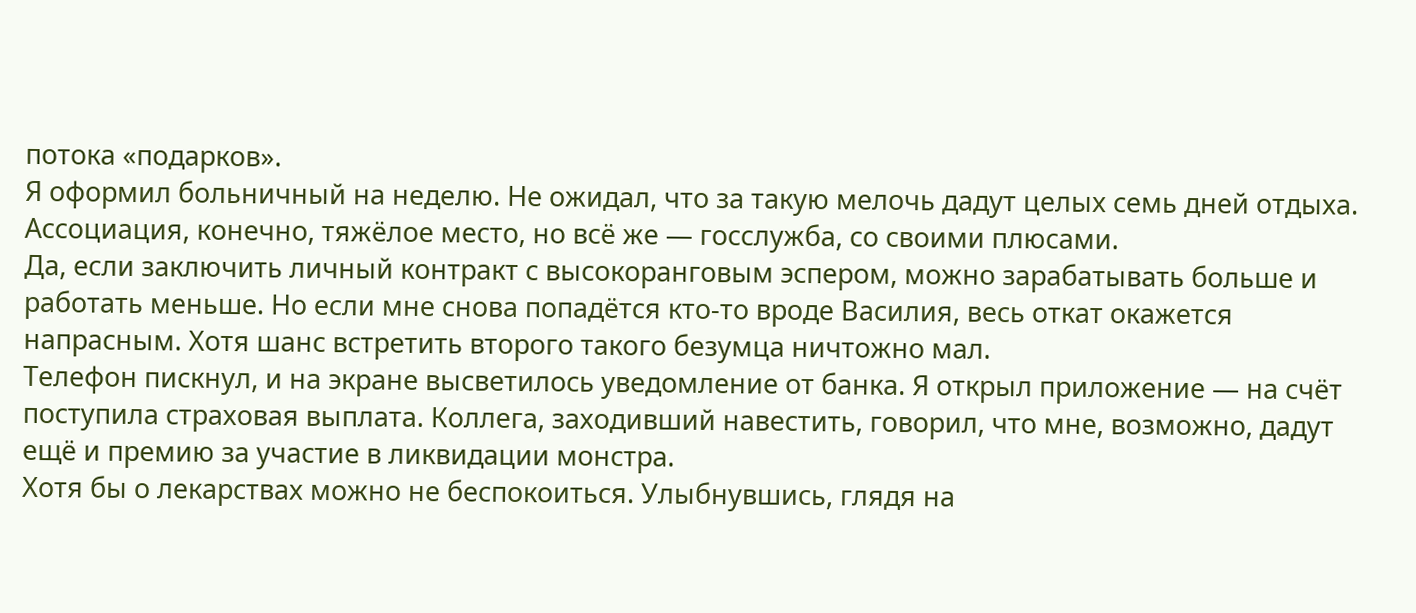потока «подарков».
Я оформил больничный на неделю. Не ожидал, что за такую мелочь дадут целых семь дней отдыха. Ассоциация, конечно, тяжёлое место, но всё же — госслужба, со своими плюсами.
Да, если заключить личный контракт с высокоранговым эспером, можно зарабатывать больше и работать меньше. Но если мне снова попадётся кто-то вроде Василия, весь откат окажется напрасным. Хотя шанс встретить второго такого безумца ничтожно мал.
Телефон пискнул, и на экране высветилось уведомление от банка. Я открыл приложение — на счёт поступила страховая выплата. Коллега, заходивший навестить, говорил, что мне, возможно, дадут ещё и премию за участие в ликвидации монстра.
Хотя бы о лекарствах можно не беспокоиться. Улыбнувшись, глядя на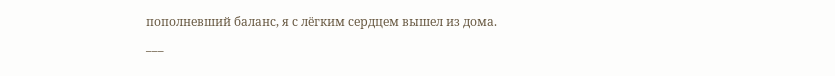пополневший баланс, я с лёгким сердцем вышел из дома.
___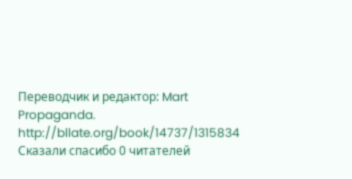Переводчик и редактор: Mart Propaganda.
http://bllate.org/book/14737/1315834
Сказали спасибо 0 читателей